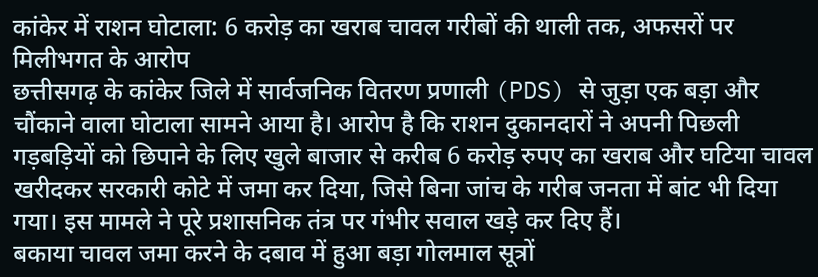कांकेर में राशन घोटाला: 6 करोड़ का खराब चावल गरीबों की थाली तक, अफसरों पर मिलीभगत के आरोप
छत्तीसगढ़ के कांकेर जिले में सार्वजनिक वितरण प्रणाली (PDS) से जुड़ा एक बड़ा और चौंकाने वाला घोटाला सामने आया है। आरोप है कि राशन दुकानदारों ने अपनी पिछली गड़बड़ियों को छिपाने के लिए खुले बाजार से करीब 6 करोड़ रुपए का खराब और घटिया चावल खरीदकर सरकारी कोटे में जमा कर दिया, जिसे बिना जांच के गरीब जनता में बांट भी दिया गया। इस मामले ने पूरे प्रशासनिक तंत्र पर गंभीर सवाल खड़े कर दिए हैं।
बकाया चावल जमा करने के दबाव में हुआ बड़ा गोलमाल सूत्रों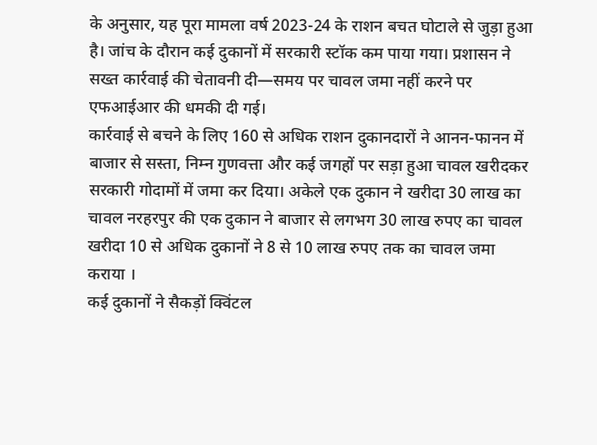के अनुसार, यह पूरा मामला वर्ष 2023-24 के राशन बचत घोटाले से जुड़ा हुआ है। जांच के दौरान कई दुकानों में सरकारी स्टॉक कम पाया गया। प्रशासन ने सख्त कार्रवाई की चेतावनी दी—समय पर चावल जमा नहीं करने पर एफआईआर की धमकी दी गई।
कार्रवाई से बचने के लिए 160 से अधिक राशन दुकानदारों ने आनन-फानन में बाजार से सस्ता, निम्न गुणवत्ता और कई जगहों पर सड़ा हुआ चावल खरीदकर सरकारी गोदामों में जमा कर दिया। अकेले एक दुकान ने खरीदा 30 लाख का चावल नरहरपुर की एक दुकान ने बाजार से लगभग 30 लाख रुपए का चावल खरीदा 10 से अधिक दुकानों ने 8 से 10 लाख रुपए तक का चावल जमा कराया ।
कई दुकानों ने सैकड़ों क्विंटल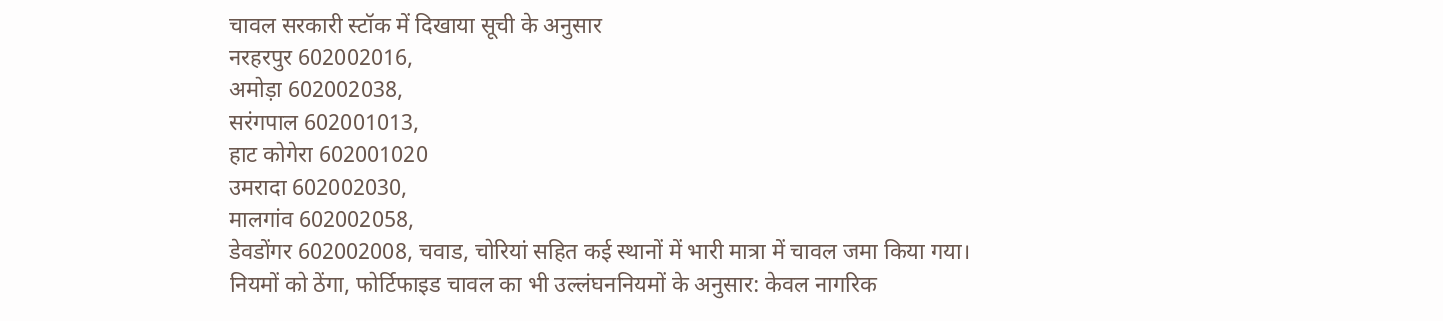चावल सरकारी स्टॉक में दिखाया सूची के अनुसार
नरहरपुर 602002016,
अमोड़ा 602002038,
सरंगपाल 602001013,
हाट कोगेरा 602001020
उमरादा 602002030,
मालगांव 602002058,
डेवडोंगर 602002008, चवाड, चोरियां सहित कई स्थानों में भारी मात्रा में चावल जमा किया गया।
नियमों को ठेंगा, फोर्टिफाइड चावल का भी उल्लंघननियमों के अनुसार: केवल नागरिक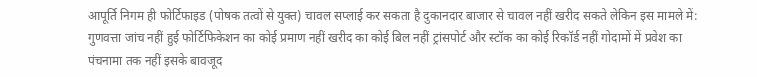आपूर्ति निगम ही फोर्टिफाइड (पोषक तत्वों से युक्त) चावल सप्लाई कर सकता है दुकानदार बाजार से चावल नहीं खरीद सकते लेकिन इस मामले में: गुणवत्ता जांच नहीं हुई फोर्टिफिकेशन का कोई प्रमाण नहीं खरीद का कोई बिल नहीं ट्रांसपोर्ट और स्टॉक का कोई रिकॉर्ड नहीं गोदामों में प्रवेश का पंचनामा तक नहीं इसके बावजूद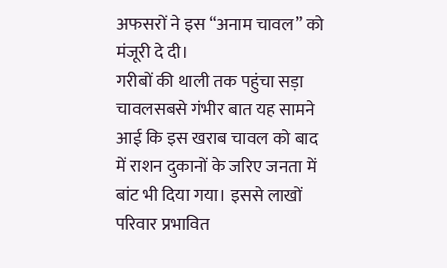अफसरों ने इस “अनाम चावल” को मंजूरी दे दी।
गरीबों की थाली तक पहुंचा सड़ा चावलसबसे गंभीर बात यह सामने आई कि इस खराब चावल को बाद में राशन दुकानों के जरिए जनता में बांट भी दिया गया। इससे लाखों परिवार प्रभावित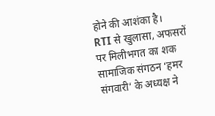होने की आशंका है।
RTI से खुलासा, अफसरों पर मिलीभगत का शक सामाजिक संगठन ‘हमर संगवारी’ के अध्यक्ष ने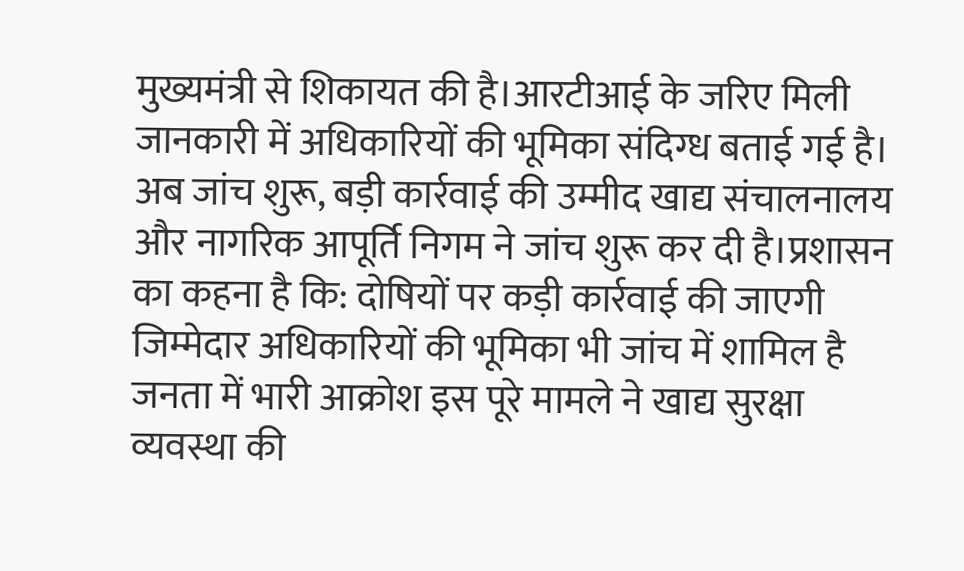मुख्यमंत्री से शिकायत की है।आरटीआई के जरिए मिली जानकारी में अधिकारियों की भूमिका संदिग्ध बताई गई है। अब जांच शुरू, बड़ी कार्रवाई की उम्मीद खाद्य संचालनालय और नागरिक आपूर्ति निगम ने जांच शुरू कर दी है।प्रशासन का कहना है कि: दोषियों पर कड़ी कार्रवाई की जाएगी जिम्मेदार अधिकारियों की भूमिका भी जांच में शामिल है जनता में भारी आक्रोश इस पूरे मामले ने खाद्य सुरक्षा व्यवस्था की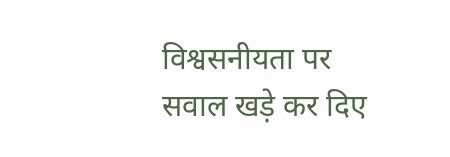विश्वसनीयता पर सवाल खड़े कर दिए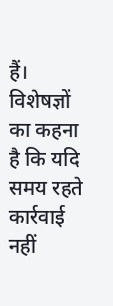हैं।
विशेषज्ञों का कहना है कि यदि समय रहते कार्रवाई नहीं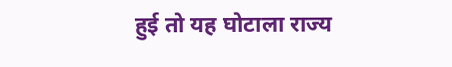हुई तो यह घोटाला राज्य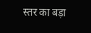स्तर का बड़ा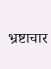भ्रष्टाचार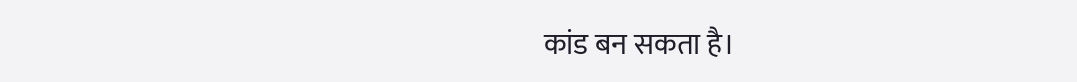कांड बन सकता है।